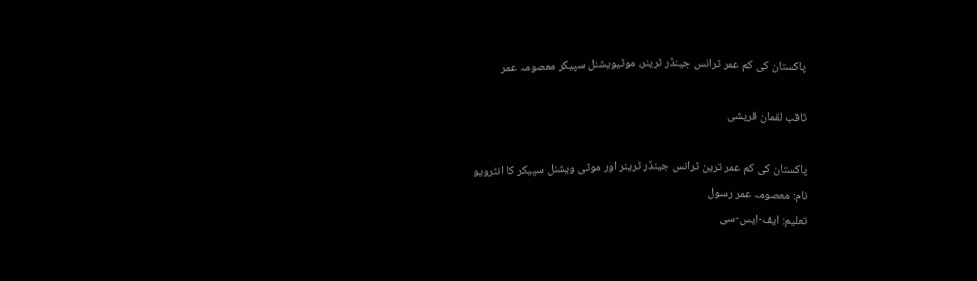پاکستان کی کم عمر ٹرانس جینڈر ٹرینر، موٹیویشنل سپیکر معصومہ عمر

ثاقب لقمان قریشی

پاکستان کی کم عمر ترین ٹرانس جینڈر ٹرینر اور موٹی ویشنل سپیکر کا انٹرویو
نام: معصومہ عمر رسول
تعلیم: ایف-ایس-سی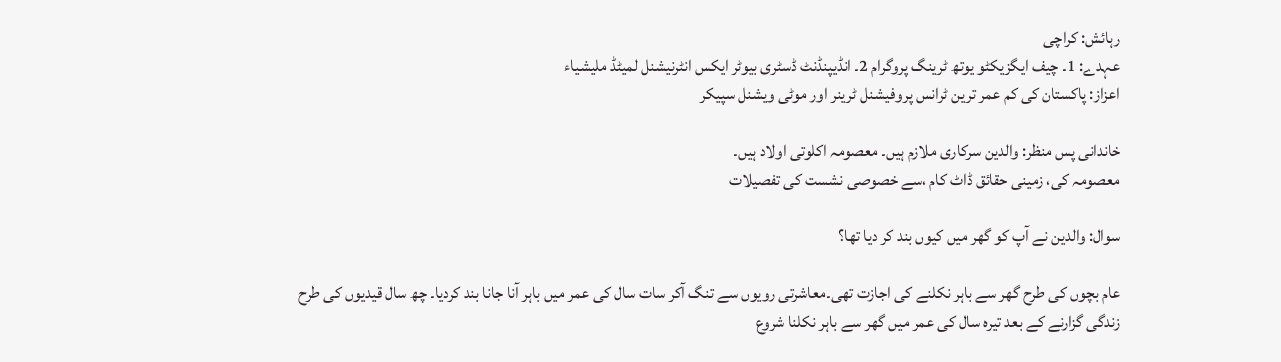رہائش: کراچی
عہدے: 1۔ چیف ایگزیکٹو یوتھ ٹرینگ پروگرام 2۔ انڈیپنڈنٹ ڈسٹری بیوٹر ایکس انٹرنیشنل لمیٹڈ ملیشیاء
اعزاز: پاکستان کی کم عمر ترین ٹرانس پروفیشنل ٹرینر اور موٹی ویشنل سپیکر

خاندانی پس منظر: والدین سرکاری ملازم ہیں۔ معصومہ اکلوتی اولاد ہیں۔
معصومہ کی، زمینی حقائق ڈاٹ کام ،سے خصوصی نشست کی تفصیلات

سوال: والدین نے آپ کو گھر میں کیوں بند کر دیا تھا؟

عام بچوں کی طرح گھر سے باہر نکلنے کی اجازت تھی۔معاشرتی رویوں سے تنگ آکر سات سال کی عمر میں باہر آنا جانا بند کردیا۔ چھ سال قیدیوں کی طرح زندگی گزارنے کے بعد تیرہ سال کی عمر میں گھر سے باہر نکلنا شروع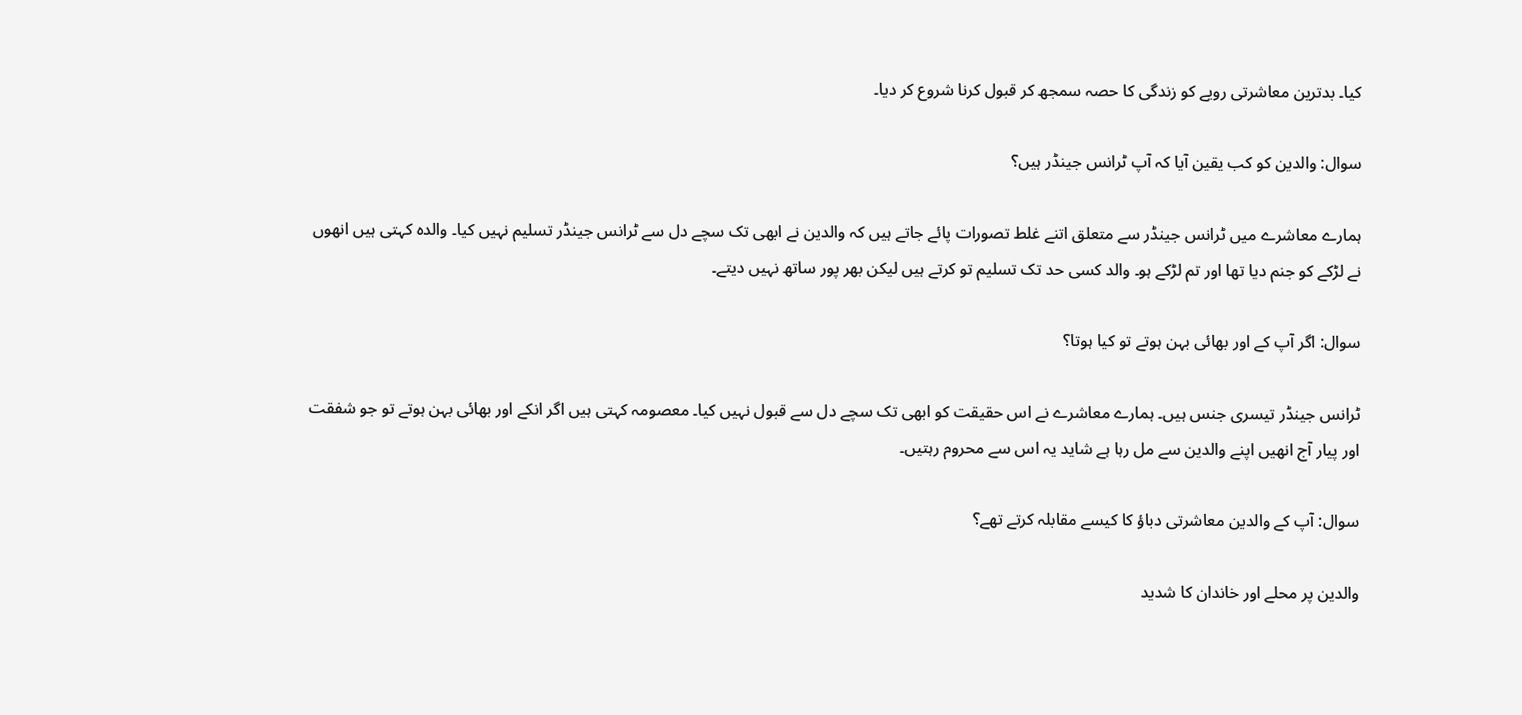کیا۔ بدترین معاشرتی رویے کو زندگی کا حصہ سمجھ کر قبول کرنا شروع کر دیا۔

سوال: والدین کو کب یقین آیا کہ آپ ٹرانس جینڈر ہیں؟

ہمارے معاشرے میں ٹرانس جینڈر سے متعلق اتنے غلط تصورات پائے جاتے ہیں کہ والدین نے ابھی تک سچے دل سے ٹرانس جینڈر تسلیم نہیں کیا۔ والدہ کہتی ہیں انھوں نے لڑکے کو جنم دیا تھا اور تم لڑکے ہو۔ والد کسی حد تک تسلیم تو کرتے ہیں لیکن بھر پور ساتھ نہیں دیتے۔

سوال: اگر آپ کے اور بھائی بہن ہوتے تو کیا ہوتا؟

ٹرانس جینڈر تیسری جنس ہیں۔ ہمارے معاشرے نے اس حقیقت کو ابھی تک سچے دل سے قبول نہیں کیا۔ معصومہ کہتی ہیں اگر انکے اور بھائی بہن ہوتے تو جو شفقت اور پیار آج انھیں اپنے والدین سے مل رہا ہے شاید یہ اس سے محروم رہتیں۔

سوال: آپ کے والدین معاشرتی دباؤ کا کیسے مقابلہ کرتے تھے؟

والدین پر محلے اور خاندان کا شدید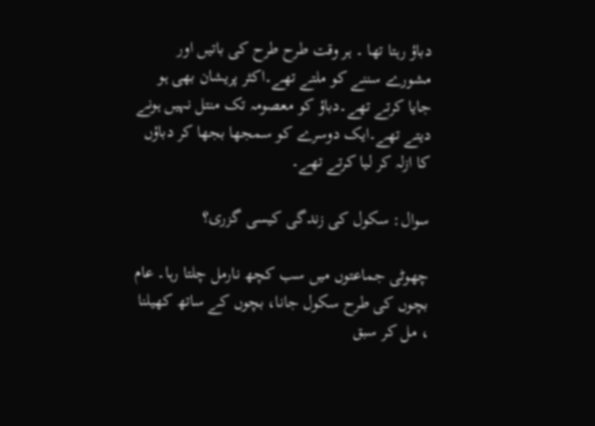دباؤ رہتا تھا ۔ ہر وقت طرح طرح کی باتیں اور مشورے سننے کو ملتے تھے۔اکثر پریشان بھی ہو جایا کرتے تھے۔دباؤ کو معصومہ تک منتل نہیں ہونے دیتے تھے۔ایک دوسرے کو سمجھا بجھا کر دباؤں کا ازلہ کر لیا کرتے تھے۔

سوال: سکول کی زندگی کیسی گزری؟

چھوٹی جماعتوں میں سب کچھ نارمل چلتا رہا۔ عام بچوں کی طرح سکول جانا، بچوں کے ساتھ کھیلنا ، مل کر سبق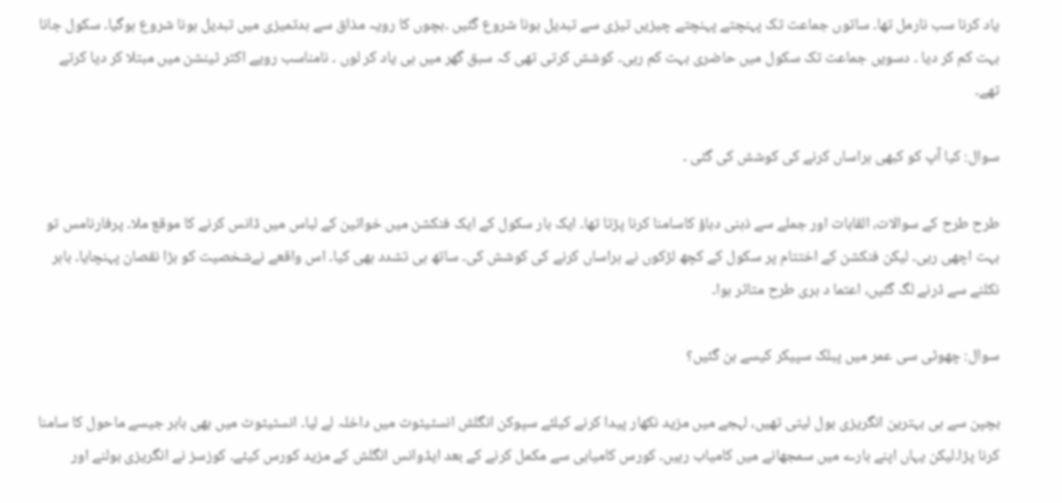یاد کرنا سب نارمل تھا۔ ساتوں جماعت تک پہنچتے پہنچتے چیزیں تیزی سے تبدیل ہونا شروع گئیں ۔بچوں کا رویہ مذاق سے بدتمیزی میں تبدیل ہونا شروع ہوگیا۔ سکول جانا بہت کم کر دیا ۔ دسویں جماعت تک سکول میں حاضری بہت کم رہی۔ کوشش کرتی تھی کہ سبق گھر میں ہی یاد کر لوں ۔ نامناسب رویے اکثر ٹینشن میں مبتلا کر دیا کرتے تھے۔

سوال: کیا آپ کو کبھی ہراساں کرنے کی کوشش کی گئی ۔

طرح طرح کے سوالات، القابات اور جملے سے ذہنی دباؤ کاسامنا کرنا پڑتا تھا۔ ایک بار سکول کے ایک فنکشن میں خواتین کے لباس میں ڈانس کرنے کا موقع ملا۔ پرفارنامس تو بہت اچھی رہی۔ لیکن فنکشن کے اختتام پر سکول کے کچھ لڑکوں نے ہراساں کرنے کی کوشش کی۔ ساتھ ہی تشدد بھی کیا۔ اس واقعے نےشخصیت کو بڑا نقصان پہنچایا۔ باہر نکلنے سے ڈرنے لگ گئیں، اعتما د بری طرح متاثر ہوا۔

سوال: چھوٹی سی عمر میں پبلک سپیکر کیسے بن گئیں؟

بچپن سے ہی بہترین انگریزی بول لیتی تھیں، لہجے میں مزید نکھار پیدا کرنے کیلئے سپوکن انگلش انسٹیٹوٹ میں داخلہ لے لیا۔ انسٹیٹوٹ میں بھی باہر جیسے ماحول کا سامنا کرنا پڑا۔لیکن یہاں اپنے بارے میں سمجھانے میں کامیاب رہیں۔ کورس کامیابی سے مکمل کرنے کے بعد ایڈوانس انگلش کے مزید کورس کیئے۔ کوزسز نے انگریزی بولنے اور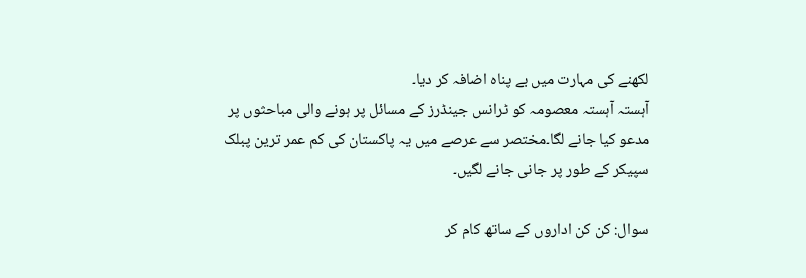لکھنے کی مہارت میں بے پناہ اضافہ کر دیا۔
آہستہ آہستہ معصومہ کو ٹرانس جینڈرز کے مسائل پر ہونے والی مباحثوں پر مدعو کیا جانے لگا۔مختصر سے عرصے میں یہ پاکستان کی کم عمر ترین پبلک سپیکر کے طور پر جانی جانے لگیں۔

سوال: کن کن اداروں کے ساتھ کام کر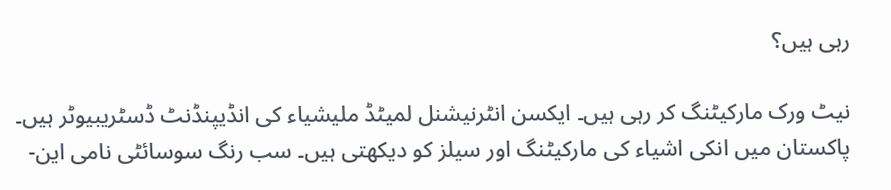رہی ہیں؟

نیٹ ورک مارکیٹنگ کر رہی ہیں۔ ایکسن انٹرنیشنل لمیٹڈ ملیشیاء کی انڈیپنڈنٹ ڈسٹریبیوٹر ہیں۔ پاکستان میں انکی اشیاء کی مارکیٹنگ اور سیلز کو دیکھتی ہیں۔ سب رنگ سوسائٹی نامی این-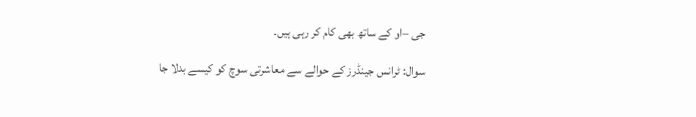جی –او کے ساتھ بھی کام کر رہی ہیں۔

سوال: ٹرانس جینڈرز کے حوالے سے معاشرتی سوچ کو کیسے بدلا جا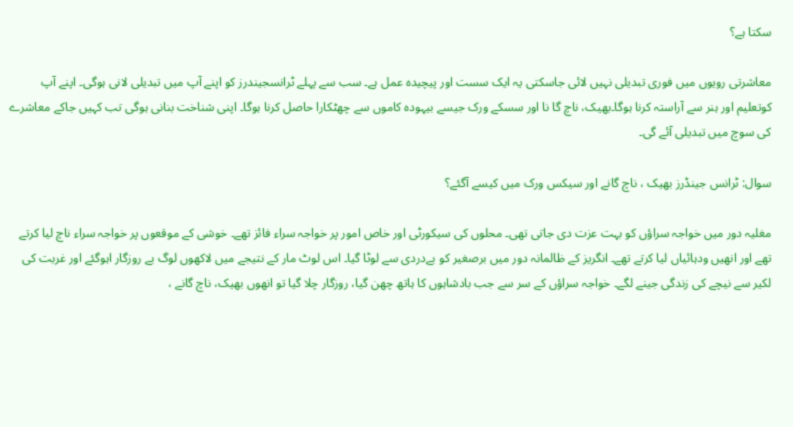سکتا ہے؟

معاشرتی رویوں میں فوری تبدیلی نہیں لائی جاسکتی یہ ایک سست اور پیچیدہ عمل ہے۔ سب سے پہلے ٹرانسجیندرز کو اپنے آپ میں تبدیلی لانی ہوگی۔ اپنے آپ کوتعلیم اور ہنر سے آراستہ کرنا ہوگا۔بھیک، ناچ گا نا اور سسکے ورک جیسے بیہودہ کاموں سے چھٹکارا حاصل کرنا ہوگا۔ اپنی شناخت بنانی ہوگی تب کہیں جاکے معاشرے کی سوچ میں تبدیلی آئے گی۔

سوال: ٹرانس جینڈرز بھیک ، ناچ گانے اور سیکس ورک میں کیسے آگئے؟

مغلیہ دور میں خواجہ سراؤں کو بہت عزت دی جاتی تھی۔ محلوں کی سیکورٹی اور خاص امور پر خواجہ سراء فائز تھے۔ خوشی کے موقعوں پر خواجہ سراء ناچ لیا کرتے تھے اور انھیں ودہائیاں لیا کرتے تھے۔ انگریز کے ظالمانہ دور میں برصغیر کو بےدردی سے لوٹا گیا۔ اس لوٹ مار کے نتیجے میں لاکھوں لوگ بے روزگار اہوگئے اور غربت کی لکیر سے نیچے کی زندگی جینے لگے۔ خواجہ سراؤں کے سر سے جب بادشاہوں کا ہاتھ چھن گیا، روزگار چلا گیا تو انھوں بھیک، ناچ گانے ،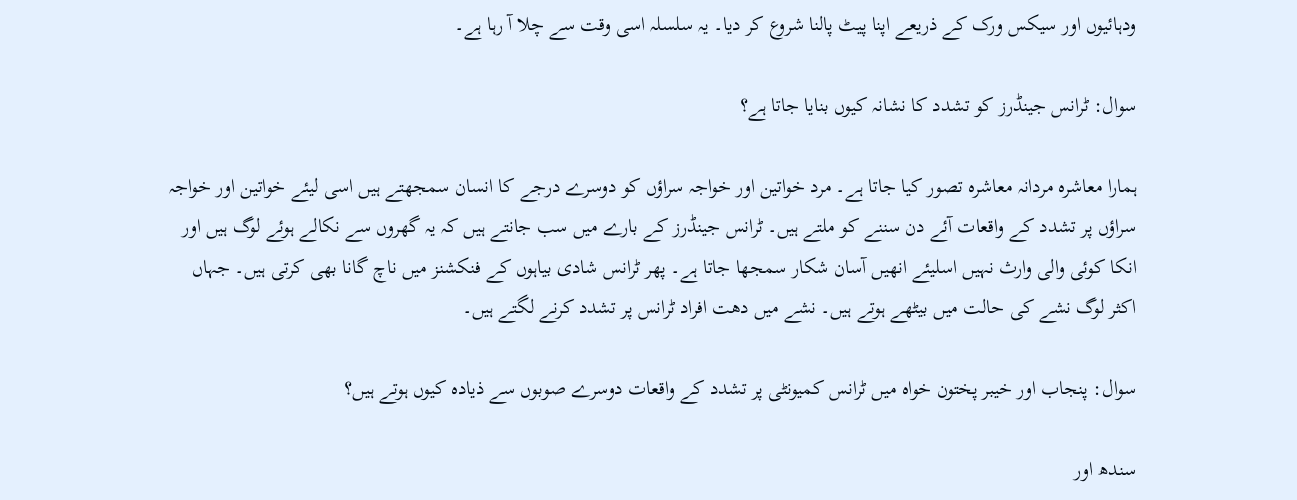ودہائیوں اور سیکس ورک کے ذریعے اپنا پیٹ پالنا شروع کر دیا۔ یہ سلسلہ اسی وقت سے چلا آ رہا ہے۔

سوال: ٹرانس جینڈرز کو تشدد کا نشانہ کیوں بنایا جاتا ہے؟

ہمارا معاشرہ مردانہ معاشرہ تصور کیا جاتا ہے۔ مرد خواتین اور خواجہ سراؤں کو دوسرے درجے کا انسان سمجھتے ہیں اسی لیئے خواتین اور خواجہ سراؤں پر تشدد کے واقعات آئے دن سننے کو ملتے ہیں۔ ٹرانس جینڈرز کے بارے میں سب جانتے ہیں کہ یہ گھروں سے نکالے ہوئے لوگ ہیں اور انکا کوئی والی وارث نہیں اسلیئے انھیں آسان شکار سمجھا جاتا ہے۔ پھر ٹرانس شادی بیاہوں کے فنکشنز میں ناچ گانا بھی کرتی ہیں۔ جہاں اکثر لوگ نشے کی حالت میں بیٹھے ہوتے ہیں۔ نشے میں دھت افراد ٹرانس پر تشدد کرنے لگتے ہیں۔

سوال: پنجاب اور خیبر پختون خواہ میں ٹرانس کمیونٹی پر تشدد کے واقعات دوسرے صوبوں سے ذیادہ کیوں ہوتے ہیں؟

سندھ اور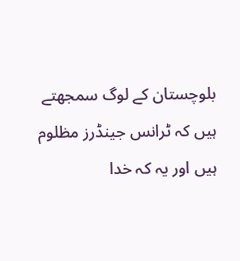بلوچستان کے لوگ سمجھتے ہیں کہ ٹرانس جینڈرز مظلوم ہیں اور یہ کہ خدا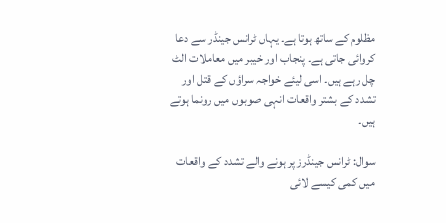مظلوم کے ساتھ ہوتا ہے۔ یہاں ٹرانس جینڈر سے دعا کروائی جاتی ہے۔ پنجاب اور خیبر میں معاملات الٹ چل رہے ہیں۔ اسی لیئے خواجہ سراؤں کے قتل اور تشدد کے بشتر واقعات انہی صوبوں میں رونما ہوتے ہیں۔

سوال: ٹرانس جینڈرز پر ہونے والے تشدد کے واقعات میں کمی کیسے لائی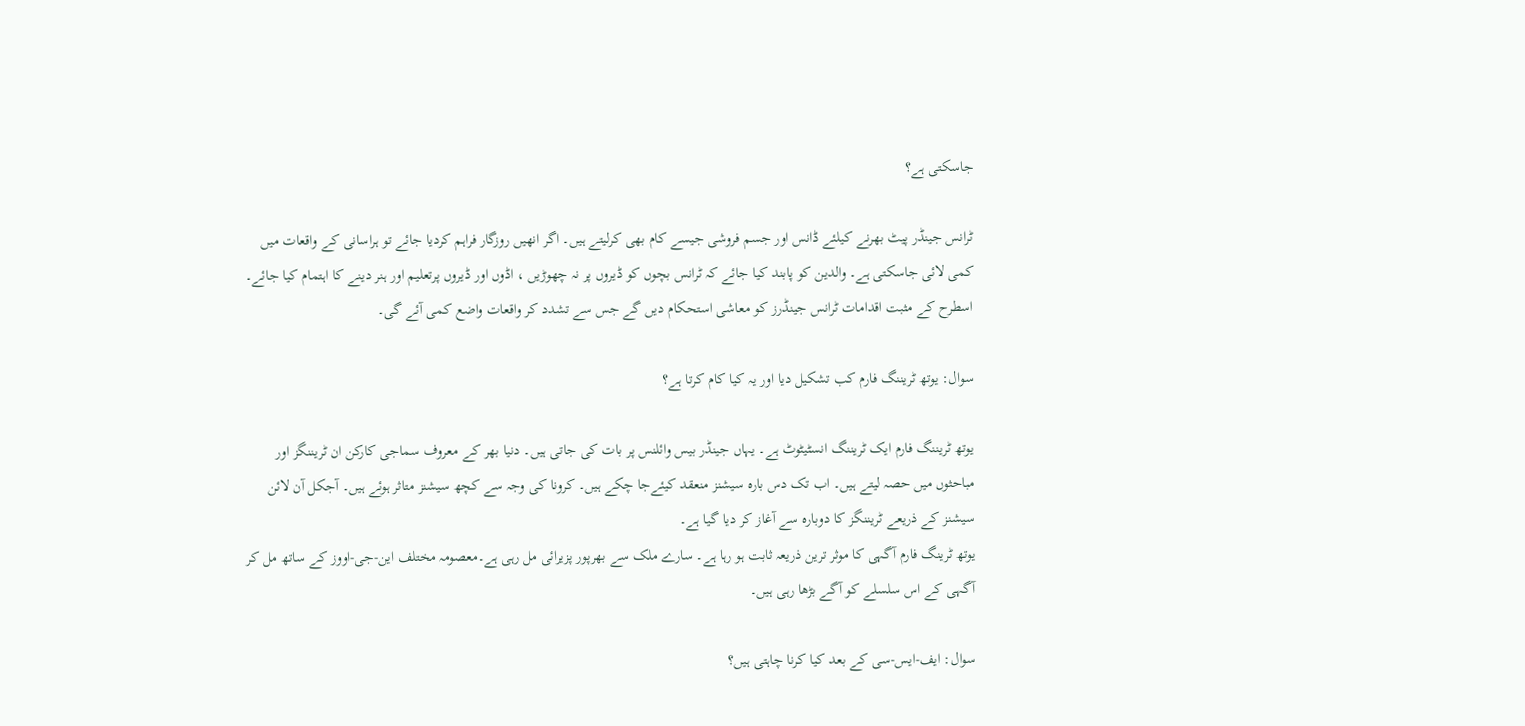جاسکتی ہے؟

ٹرانس جینڈر پیٹ بھرنے کیلئے ڈانس اور جسم فروشی جیسے کام بھی کرلیتے ہیں۔ اگر انھیں روزگار فراہم کردیا جائے تو ہراسانی کے واقعات میں کمی لائی جاسکتی ہے۔ والدین کو پابند کیا جائے کہ ٹرانس بچوں کو ڈیروں پر نہ چھوڑیں ، اڈوں اور ڈیروں پرتعلیم اور ہنر دینے کا اہتمام کیا جائے۔ اسطرح کے مثبت اقدامات ٹرانس جینڈرز کو معاشی استحکام دیں گے جس سے تشدد کر واقعات واضع کمی آئے گی۔

سوال: یوتھ ٹریننگ فارم کب تشکیل دیا اور یہ کیا کام کرتا ہے؟

یوتھ ٹریننگ فارم ایک ٹریننگ انسٹیٹوٹ ہے۔ یہاں جینڈر بیس وائلنس پر بات کی جاتی ہیں۔ دنیا بھر کے معروف سماجی کارکن ان ٹریننگز اور مباحثوں میں حصہ لیتے ہیں۔ اب تک دس بارہ سیشنز منعقد کیئےجا چکے ہیں۔ کرونا کی وجہ سے کچھ سیشنز متاثر ہوئے ہیں۔ آجکل آن لائن سیشنز کے ذریعے ٹریننگز کا دوبارہ سے آغاز کر دیا گیا ہے۔
یوتھ ٹرینگ فارم آگہی کا موثر ترین ذریعہ ثابت ہو رہا ہے۔ سارے ملک سے بھرپور پزیرائی مل رہی ہے۔معصومہ مختلف این-جی-اووز کے ساتھ مل کر آگہی کے اس سلسلے کو آگے بڑھا رہی ہیں۔

سوال: ایف-ایس-سی کے بعد کیا کرنا چاہتی ہیں؟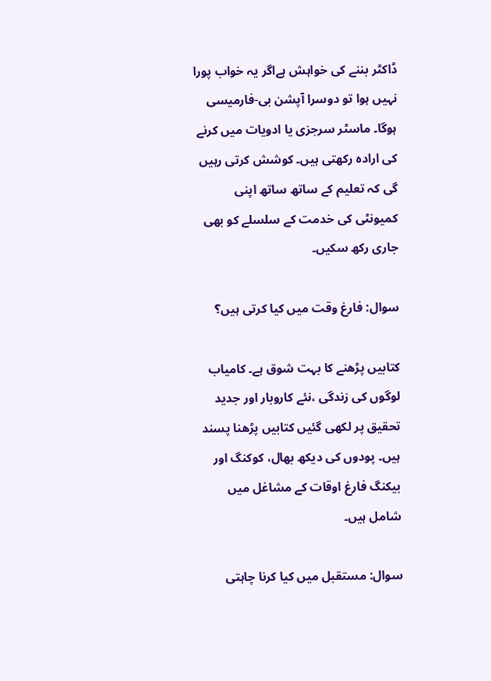ڈاکٹر بننے کی خواہش ہےاگر یہ خواب پورا نہیں ہوا تو دوسرا آپشن بی-فارمیسی ہوگا۔ ماسٹر سرجزی یا ادویات میں کرنے کی ارادہ رکھتی ہیں۔ کوشش کرتی رہیں گی کہ تعلیم کے ساتھ ساتھ اپنی کمیونٹی کی خدمت کے سلسلے کو بھی جاری رکھ سکیں۔

سوال: فارغ وقت میں کیا کرتی ہیں؟

کتابیں پڑھنے کا بہت شوق ہے۔ کامیاب لوگوں کی زندگی ،نئے کاروبار اور جدید تحقیق پر لکھی گئیں کتابیں پڑھنا پسند ہیں۔ پودوں کی دیکھ بھال، کوکنگ اور بیکنگ فارغ اوقات کے مشاغل میں شامل ہیں۔

سوال: مستقبل میں کیا کرنا چاہتی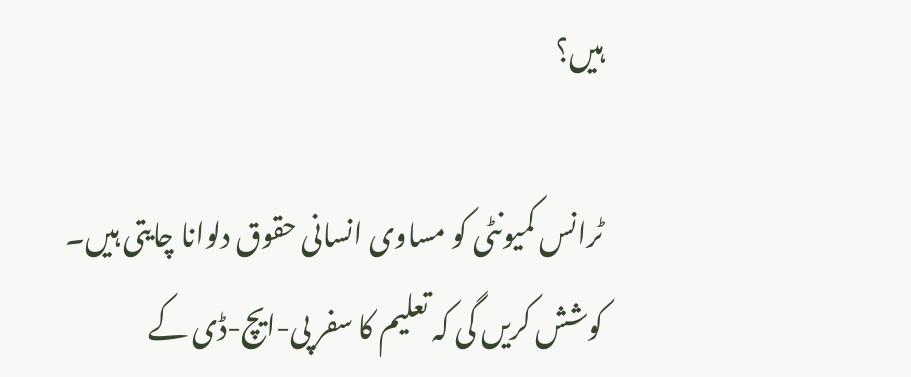ہیں؟

ٹرانس کمیونٹی کو مساوی انسانی حقوق دلوانا چایتی ہیں۔ کوشش کریں گی کہ تعلیم کا سفر پی-ایچ-ڈی کے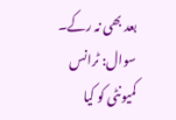بعد بھی نہ رکے۔
سوال: ٹرانس کمیونٹی کو کیا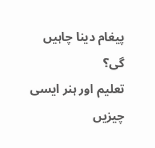پیغام دینا چاہیں گی؟
تعلیم اور ہنر ایسی چیزیں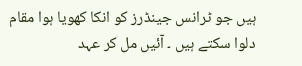ہیں جو ٹرانس جینڈرز کو انکا کھویا ہوا مقام دلوا سکتے ہیں ۔ آئیں مل کر عہد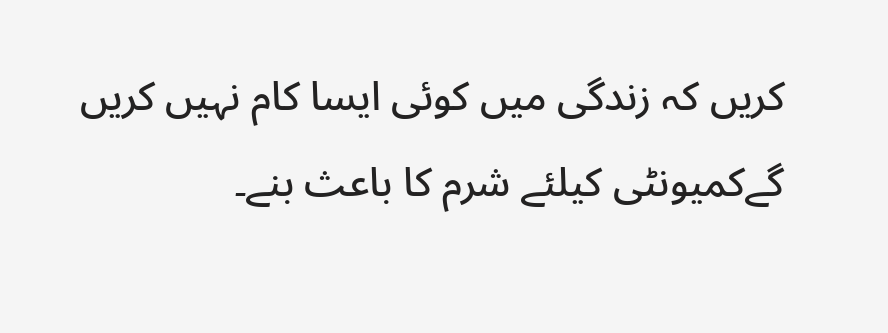کریں کہ زندگی میں کوئی ایسا کام نہیں کریں گےکمیونٹی کیلئے شرم کا باعث بنے۔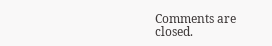Comments are closed.